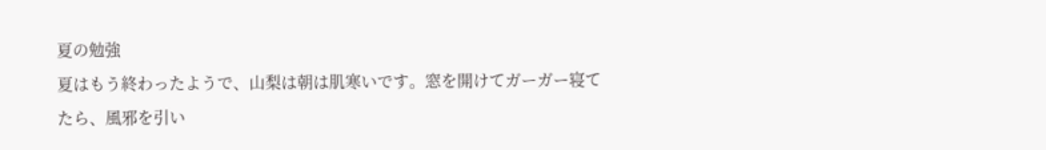夏の勉強
夏はもう終わったようで、山梨は朝は肌寒いです。窓を開けてガーガー寝てたら、風邪を引い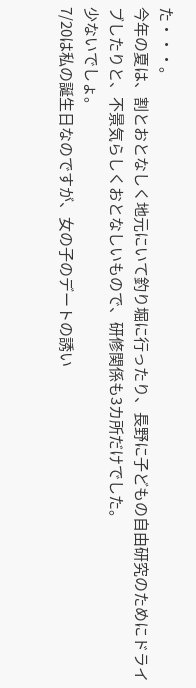た・・・。
今年の夏は、割とおとなしく地元にいて釣り堀に行ったり、長野に子どもの自由研究のためにドライブしたりと、不景気らしくおとなしいもので、研修関係も3カ所だけでした。
少ないでしょ。
7/20は私の誕生日なのですが、女の子のデートの誘い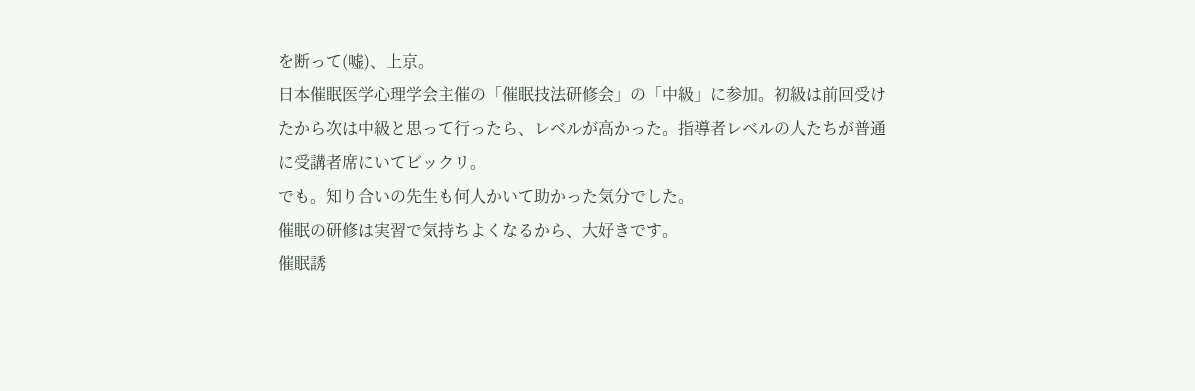を断って(嘘)、上京。
日本催眠医学心理学会主催の「催眠技法研修会」の「中級」に参加。初級は前回受けたから次は中級と思って行ったら、レベルが高かった。指導者レベルの人たちが普通に受講者席にいてビックリ。
でも。知り合いの先生も何人かいて助かった気分でした。
催眠の研修は実習で気持ちよくなるから、大好きです。
催眠誘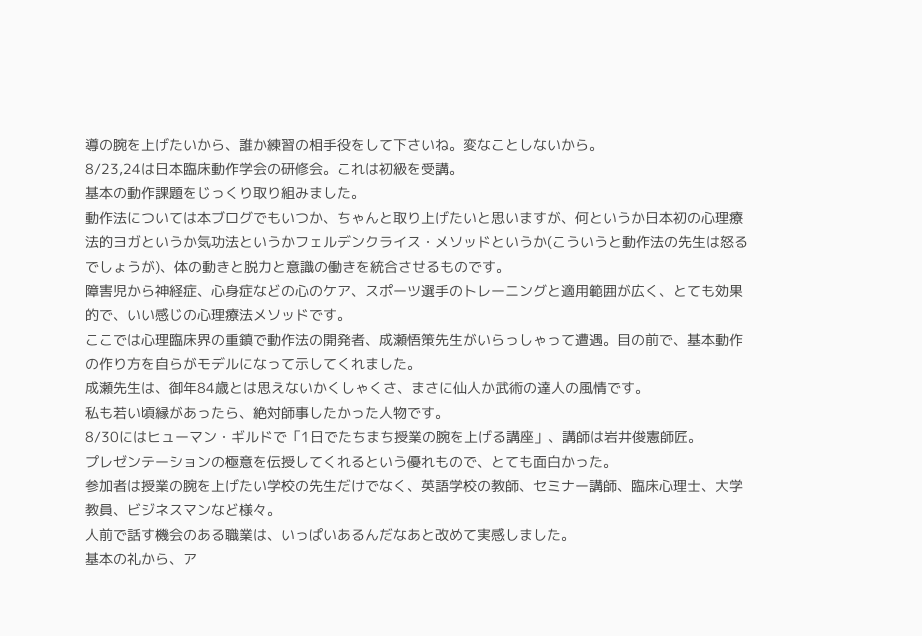導の腕を上げたいから、誰か練習の相手役をして下さいね。変なことしないから。
8/23,24は日本臨床動作学会の研修会。これは初級を受講。
基本の動作課題をじっくり取り組みました。
動作法については本ブログでもいつか、ちゃんと取り上げたいと思いますが、何というか日本初の心理療法的ヨガというか気功法というかフェルデンクライス・メソッドというか(こういうと動作法の先生は怒るでしょうが)、体の動きと脱力と意識の働きを統合させるものです。
障害児から神経症、心身症などの心のケア、スポーツ選手のトレーニングと適用範囲が広く、とても効果的で、いい感じの心理療法メソッドです。
ここでは心理臨床界の重鎮で動作法の開発者、成瀬悟策先生がいらっしゃって遭遇。目の前で、基本動作の作り方を自らがモデルになって示してくれました。
成瀬先生は、御年84歳とは思えないかくしゃくさ、まさに仙人か武術の達人の風情です。
私も若い頃縁があったら、絶対師事したかった人物です。
8/30にはヒューマン・ギルドで「1日でたちまち授業の腕を上げる講座」、講師は岩井俊憲師匠。
プレゼンテーションの極意を伝授してくれるという優れもので、とても面白かった。
参加者は授業の腕を上げたい学校の先生だけでなく、英語学校の教師、セミナー講師、臨床心理士、大学教員、ビジネスマンなど様々。
人前で話す機会のある職業は、いっぱいあるんだなあと改めて実感しました。
基本の礼から、ア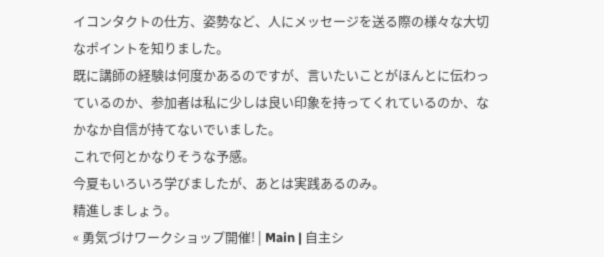イコンタクトの仕方、姿勢など、人にメッセージを送る際の様々な大切なポイントを知りました。
既に講師の経験は何度かあるのですが、言いたいことがほんとに伝わっているのか、参加者は私に少しは良い印象を持ってくれているのか、なかなか自信が持てないでいました。
これで何とかなりそうな予感。
今夏もいろいろ学びましたが、あとは実践あるのみ。
精進しましょう。
« 勇気づけワークショップ開催! | Main | 自主シ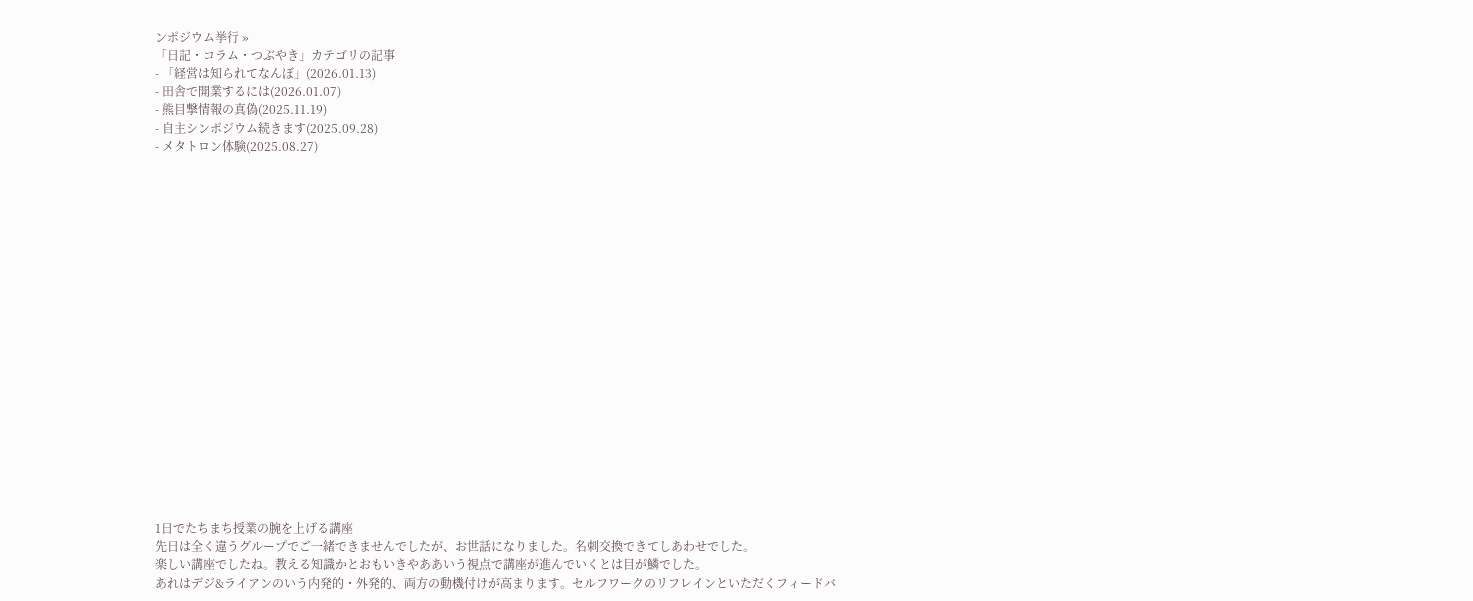ンポジウム挙行 »
「日記・コラム・つぶやき」カテゴリの記事
- 「経営は知られてなんぼ」(2026.01.13)
- 田舎で開業するには(2026.01.07)
- 熊目撃情報の真偽(2025.11.19)
- 自主シンポジウム続きます(2025.09.28)
- メタトロン体験(2025.08.27)




















1日でたちまち授業の腕を上げる講座
先日は全く違うグループでご一緒できませんでしたが、お世話になりました。名刺交換できてしあわせでした。
楽しい講座でしたね。教える知識かとおもいきやああいう視点で講座が進んでいくとは目が鱗でした。
あれはデジ&ライアンのいう内発的・外発的、両方の動機付けが高まります。セルフワークのリフレインといただくフィードバ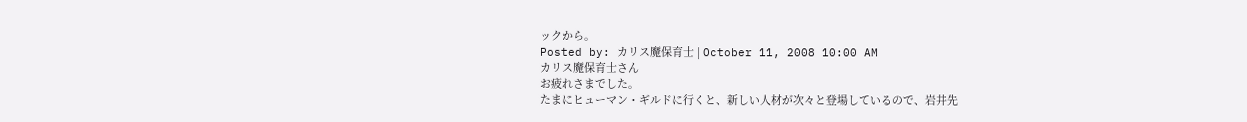ックから。
Posted by: カリス魔保育士 | October 11, 2008 10:00 AM
カリス魔保育士さん
お疲れさまでした。
たまにヒューマン・ギルドに行くと、新しい人材が次々と登場しているので、岩井先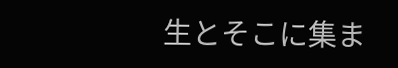生とそこに集ま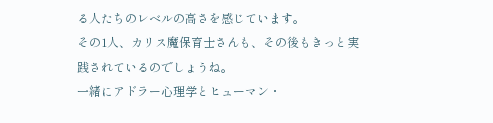る人たちのレベルの高さを感じています。
その1人、カリス魔保育士さんも、その後もきっと実践されているのでしょうね。
一緒にアドラー心理学とヒューマン・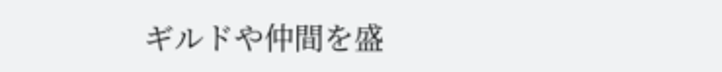ギルドや仲間を盛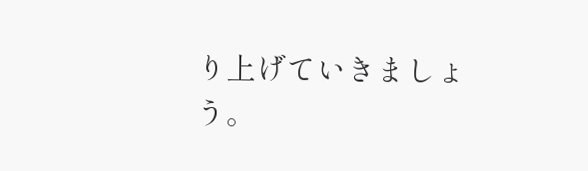り上げていきましょう。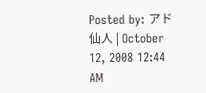Posted by: アド仙人 | October 12, 2008 12:44 AM